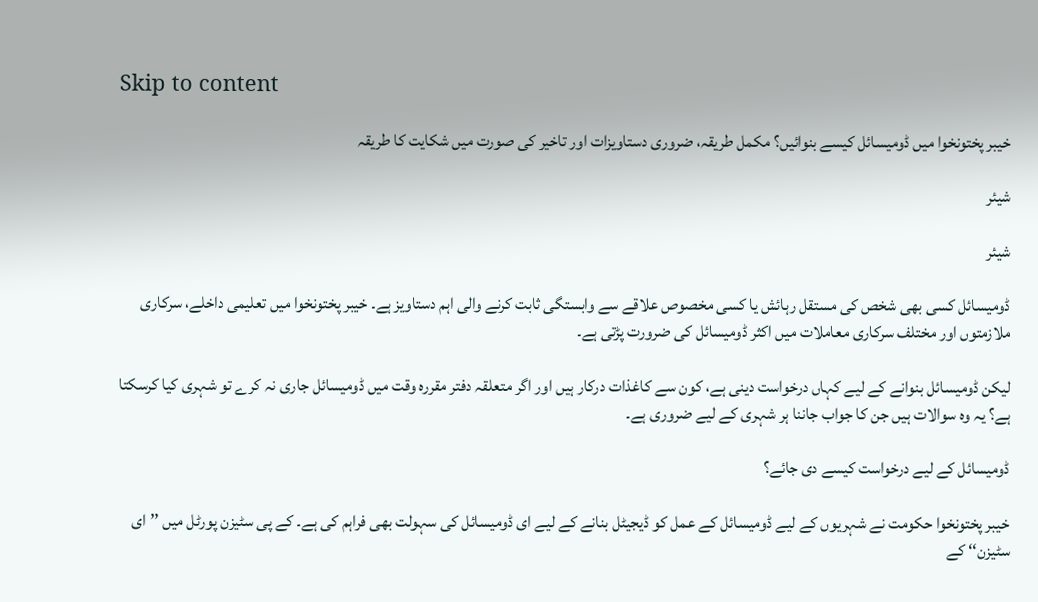Skip to content

خیبر پختونخوا میں ڈومیسائل کیسے بنوائیں؟ مکمل طریقہ، ضروری دستاویزات اور تاخیر کی صورت میں شکایت کا طریقہ

شیئر

شیئر

ڈومیسائل کسی بھی شخص کی مستقل رہائش یا کسی مخصوص علاقے سے وابستگی ثابت کرنے والی اہم دستاویز ہے۔ خیبر پختونخوا میں تعلیمی داخلے، سرکاری ملازمتوں اور مختلف سرکاری معاملات میں اکثر ڈومیسائل کی ضرورت پڑتی ہے۔

لیکن ڈومیسائل بنوانے کے لیے کہاں درخواست دینی ہے، کون سے کاغذات درکار ہیں اور اگر متعلقہ دفتر مقررہ وقت میں ڈومیسائل جاری نہ کرے تو شہری کیا کرسکتا ہے؟ یہ وہ سوالات ہیں جن کا جواب جاننا ہر شہری کے لیے ضروری ہے۔

ڈومیسائل کے لیے درخواست کیسے دی جائے؟

خیبر پختونخوا حکومت نے شہریوں کے لیے ڈومیسائل کے عمل کو ڈیجیٹل بنانے کے لیے ای ڈومیسائل کی سہولت بھی فراہم کی ہے۔ کے پی سٹیزن پورٹل میں ’’ای سٹیزن‘‘ کے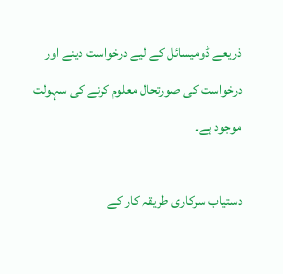ذریعے ڈومیسائل کے لیے درخواست دینے اور درخواست کی صورتحال معلوم کرنے کی سہولت موجود ہے۔

دستیاب سرکاری طریقہ کار کے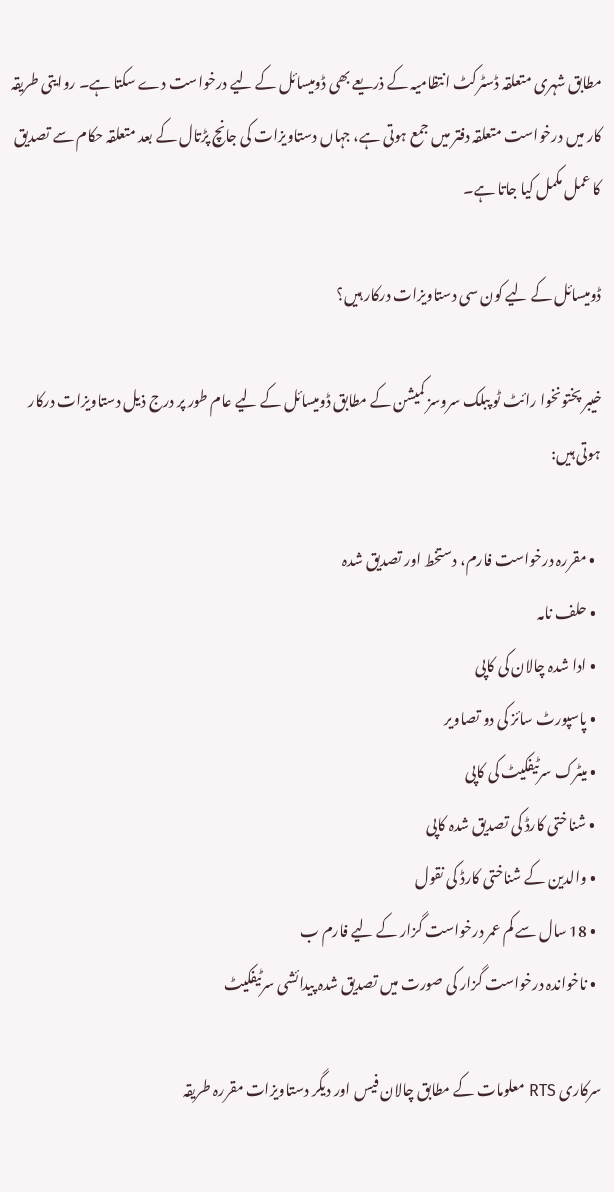مطابق شہری متعلقہ ڈسٹرکٹ انتظامیہ کے ذریعے بھی ڈومیسائل کے لیے درخواست دے سکتا ہے۔ روایتی طریقہ کار میں درخواست متعلقہ دفتر میں جمع ہوتی ہے، جہاں دستاویزات کی جانچ پڑتال کے بعد متعلقہ حکام سے تصدیق کا عمل مکمل کیا جاتا ہے۔

ڈومیسائل کے لیے کون سی دستاویزات درکار ہیں؟

خیبر پختونخوا رائٹ ٹو پبلک سروسز کمیشن کے مطابق ڈومیسائل کے لیے عام طور پر درج ذیل دستاویزات درکار ہوتی ہیں:

  • مقررہ درخواست فارم، دستخط اور تصدیق شدہ
  • حلف نامہ
  • ادا شدہ چالان کی کاپی
  • پاسپورٹ سائز کی دو تصاویر
  • میٹرک سرٹیفکیٹ کی کاپی
  • شناختی کارڈ کی تصدیق شدہ کاپی
  • والدین کے شناختی کارڈ کی نقول
  • 18 سال سے کم عمر درخواست گزار کے لیے فارم ب
  • ناخواندہ درخواست گزار کی صورت میں تصدیق شدہ پیدائشی سرٹیفکیٹ

سرکاری RTS معلومات کے مطابق چالان فیس اور دیگر دستاویزات مقررہ طریقہ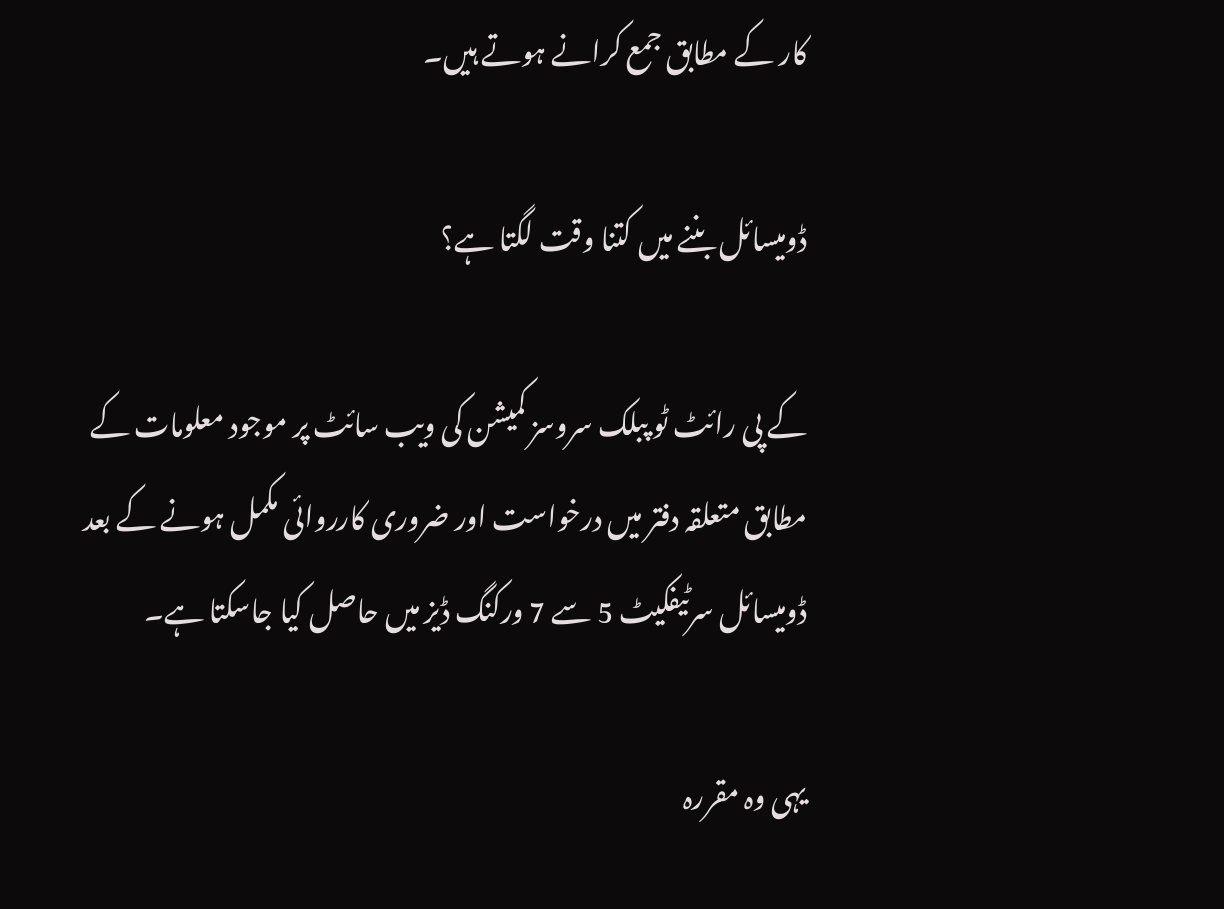کار کے مطابق جمع کرانے ہوتے ہیں۔

ڈومیسائل بننے میں کتنا وقت لگتا ہے؟

کے پی رائٹ ٹو پبلک سروسز کمیشن کی ویب سائٹ پر موجود معلومات کے مطابق متعلقہ دفتر میں درخواست اور ضروری کارروائی مکمل ہونے کے بعد ڈومیسائل سرٹیفکیٹ 5 سے 7 ورکنگ ڈیز میں حاصل کیا جاسکتا ہے۔

یہی وہ مقررہ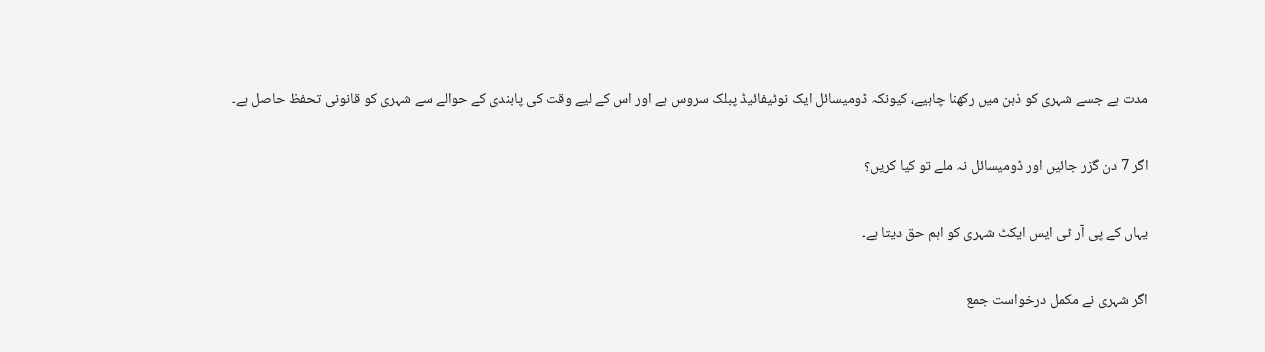مدت ہے جسے شہری کو ذہن میں رکھنا چاہیے، کیونکہ ڈومیسائل ایک نوٹیفائیڈ پبلک سروس ہے اور اس کے لیے وقت کی پابندی کے حوالے سے شہری کو قانونی تحفظ حاصل ہے۔

اگر 7 دن گزر جائیں اور ڈومیسائل نہ ملے تو کیا کریں؟

یہاں کے پی آر ٹی ایس ایکٹ شہری کو اہم حق دیتا ہے۔

اگر شہری نے مکمل درخواست جمع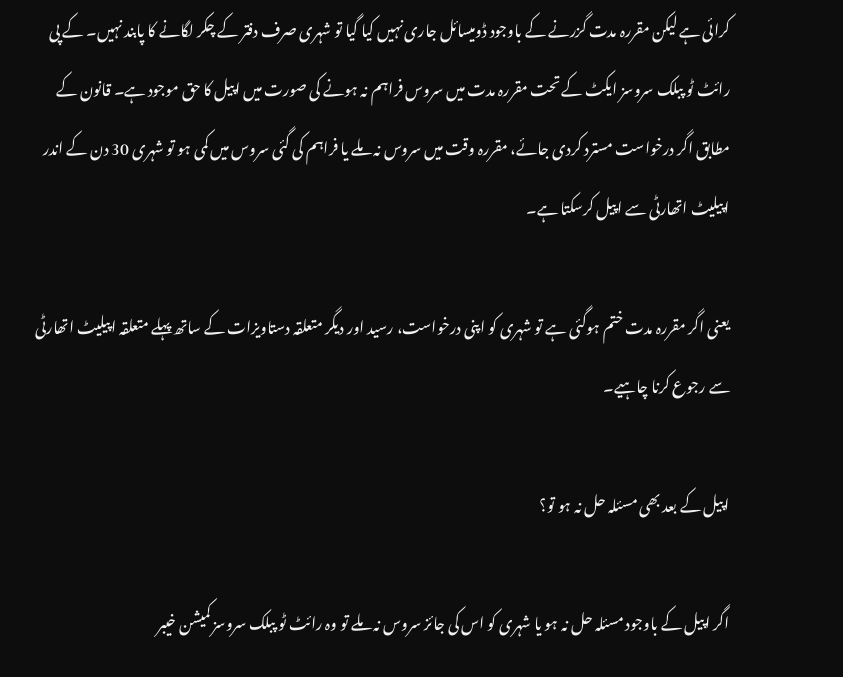کرائی ہے لیکن مقررہ مدت گزرنے کے باوجود ڈومیسائل جاری نہیں کیا گیا تو شہری صرف دفتر کے چکر لگانے کا پابند نہیں۔ کے پی رائٹ ٹو پبلک سروسز ایکٹ کے تحت مقررہ مدت میں سروس فراہم نہ ہونے کی صورت میں اپیل کا حق موجود ہے۔ قانون کے مطابق اگر درخواست مسترد کردی جائے، مقررہ وقت میں سروس نہ ملے یا فراہم کی گئی سروس میں کمی ہو تو شہری 30 دن کے اندر اپیلیٹ اتھارٹی سے اپیل کرسکتا ہے۔

یعنی اگر مقررہ مدت ختم ہوگئی ہے تو شہری کو اپنی درخواست، رسید اور دیگر متعلقہ دستاویزات کے ساتھ پہلے متعلقہ اپیلیٹ اتھارٹی سے رجوع کرنا چاہیے۔

اپیل کے بعد بھی مسئلہ حل نہ ہو تو؟

اگر اپیل کے باوجود مسئلہ حل نہ ہو یا شہری کو اس کی جائز سروس نہ ملے تو وہ رائٹ ٹو پبلک سروسز کمیشن خیبر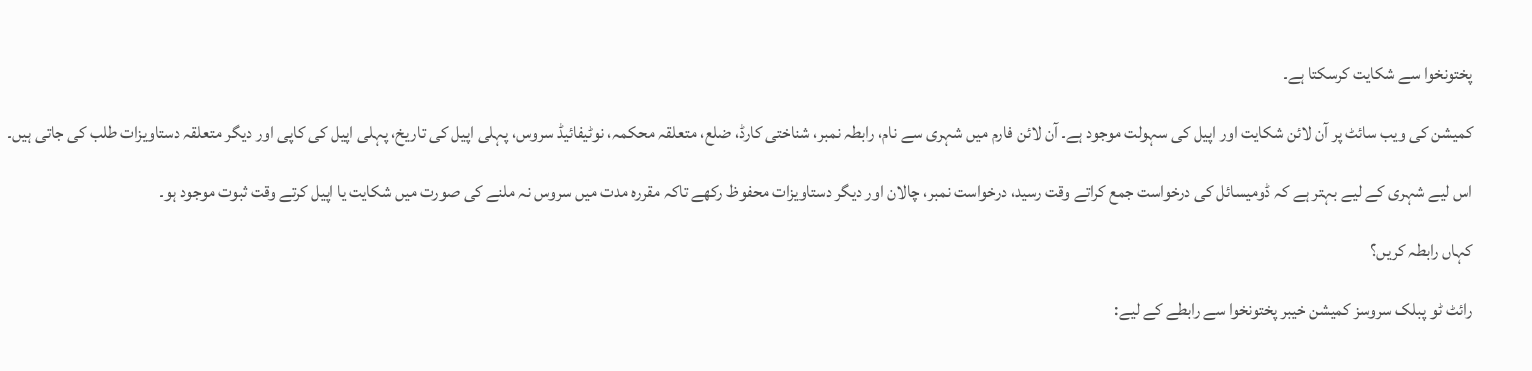پختونخوا سے شکایت کرسکتا ہے۔

کمیشن کی ویب سائٹ پر آن لائن شکایت اور اپیل کی سہولت موجود ہے۔ آن لائن فارم میں شہری سے نام، رابطہ نمبر، شناختی کارڈ، ضلع، متعلقہ محکمہ، نوٹیفائیڈ سروس، پہلی اپیل کی تاریخ، پہلی اپیل کی کاپی اور دیگر متعلقہ دستاویزات طلب کی جاتی ہیں۔

اس لیے شہری کے لیے بہتر ہے کہ ڈومیسائل کی درخواست جمع کراتے وقت رسید، درخواست نمبر، چالان اور دیگر دستاویزات محفوظ رکھے تاکہ مقررہ مدت میں سروس نہ ملنے کی صورت میں شکایت یا اپیل کرتے وقت ثبوت موجود ہو۔

کہاں رابطہ کریں؟

رائٹ ٹو پبلک سروسز کمیشن خیبر پختونخوا سے رابطے کے لیے: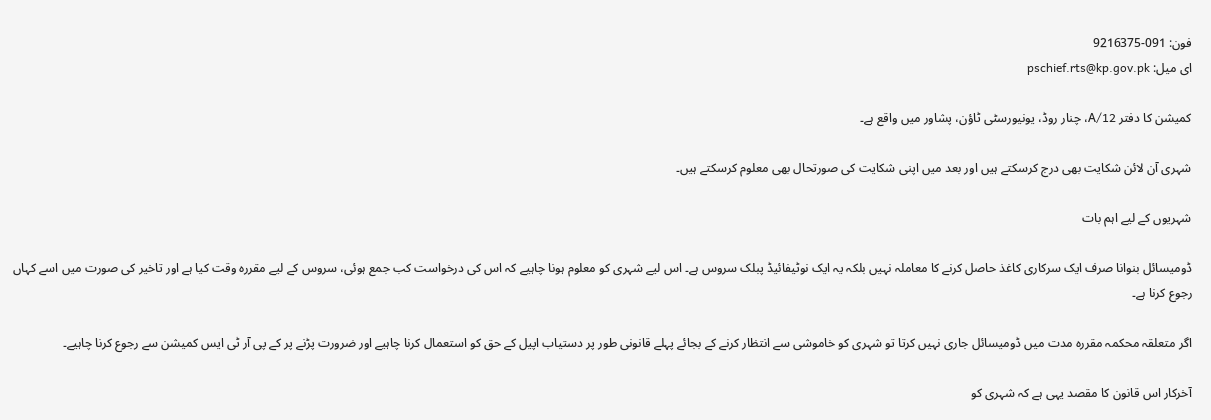فون: 091-9216375
ای میل: pschief.rts@kp.gov.pk

کمیشن کا دفتر 12/A، چنار روڈ، یونیورسٹی ٹاؤن، پشاور میں واقع ہے۔

شہری آن لائن شکایت بھی درج کرسکتے ہیں اور بعد میں اپنی شکایت کی صورتحال بھی معلوم کرسکتے ہیں۔

شہریوں کے لیے اہم بات

ڈومیسائل بنوانا صرف ایک سرکاری کاغذ حاصل کرنے کا معاملہ نہیں بلکہ یہ ایک نوٹیفائیڈ پبلک سروس ہے۔ اس لیے شہری کو معلوم ہونا چاہیے کہ اس کی درخواست کب جمع ہوئی، سروس کے لیے مقررہ وقت کیا ہے اور تاخیر کی صورت میں اسے کہاں رجوع کرنا ہے۔

اگر متعلقہ محکمہ مقررہ مدت میں ڈومیسائل جاری نہیں کرتا تو شہری کو خاموشی سے انتظار کرنے کے بجائے پہلے قانونی طور پر دستیاب اپیل کے حق کو استعمال کرنا چاہیے اور ضرورت پڑنے پر کے پی آر ٹی ایس کمیشن سے رجوع کرنا چاہیے۔

آخرکار اس قانون کا مقصد یہی ہے کہ شہری کو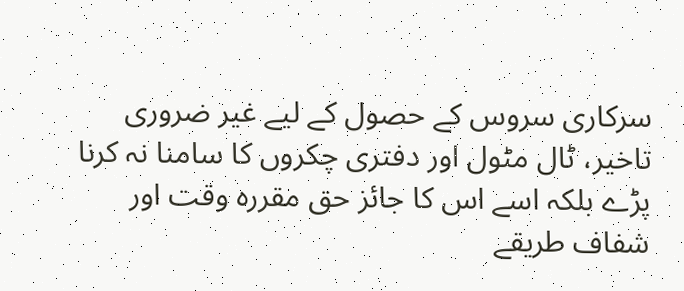سرکاری سروس کے حصول کے لیے غیر ضروری تاخیر، ٹال مٹول اور دفتری چکروں کا سامنا نہ کرنا پڑے بلکہ اسے اس کا جائز حق مقررہ وقت اور شفاف طریقے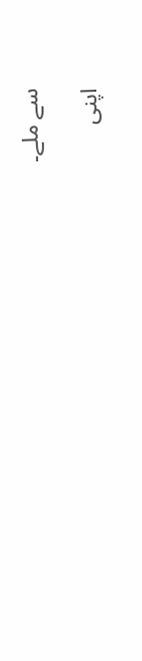سے ملے۔

اپنی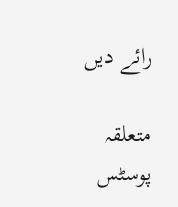رائے دیں

متعلقہ پوسٹس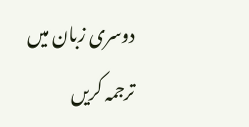دوسری زبان میں ترجمہ کریں